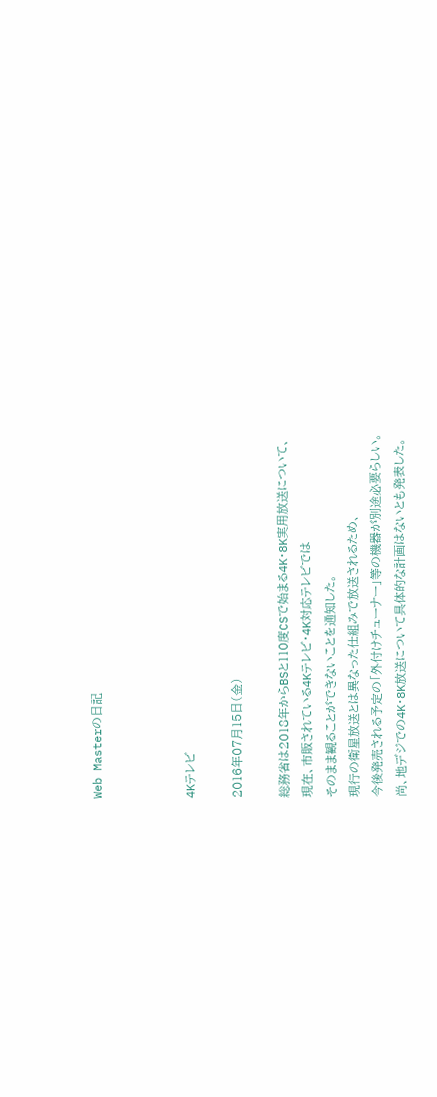Web Masterの日記



4Kテレビ

2016年07月15日(金)

総務省は2018年からBSと110度CSで始まる4K・8K実用放送について、
現在、市販されている4Kテレビ・4K対応テレビでは
そのまま観ることができないことを通知した。
現行の衛星放送とは異なった仕組みで放送されるため、
今後発売される予定の「外付けチューナー」等の機器が別途必要らしい。
尚、地デジでの4K・8K放送について具体的な計画はないとも発表した。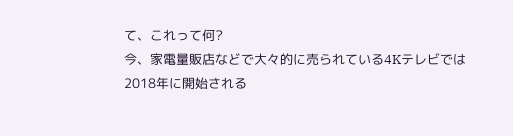て、これって何?
今、家電量販店などで大々的に売られている4Kテレビでは
2018年に開始される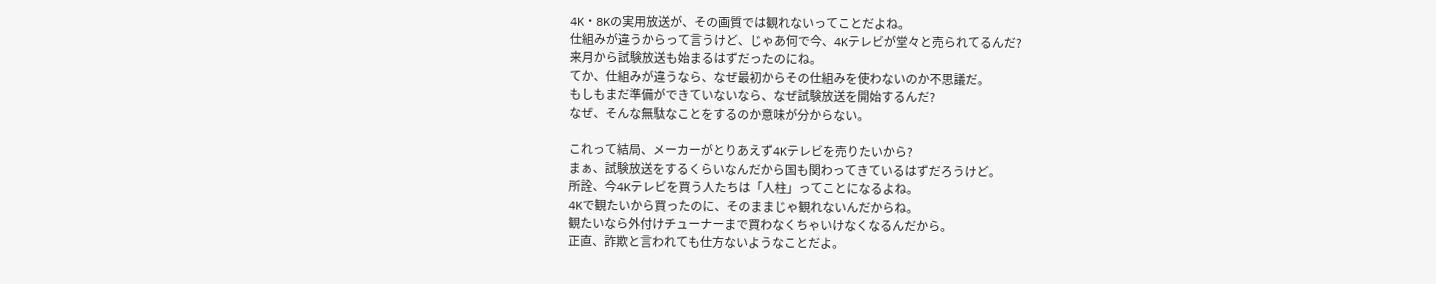4K・8Kの実用放送が、その画質では観れないってことだよね。
仕組みが違うからって言うけど、じゃあ何で今、4Kテレビが堂々と売られてるんだ?
来月から試験放送も始まるはずだったのにね。
てか、仕組みが違うなら、なぜ最初からその仕組みを使わないのか不思議だ。
もしもまだ準備ができていないなら、なぜ試験放送を開始するんだ?
なぜ、そんな無駄なことをするのか意味が分からない。

これって結局、メーカーがとりあえず4Kテレビを売りたいから?
まぁ、試験放送をするくらいなんだから国も関わってきているはずだろうけど。
所詮、今4Kテレビを買う人たちは「人柱」ってことになるよね。
4Kで観たいから買ったのに、そのままじゃ観れないんだからね。
観たいなら外付けチューナーまで買わなくちゃいけなくなるんだから。
正直、詐欺と言われても仕方ないようなことだよ。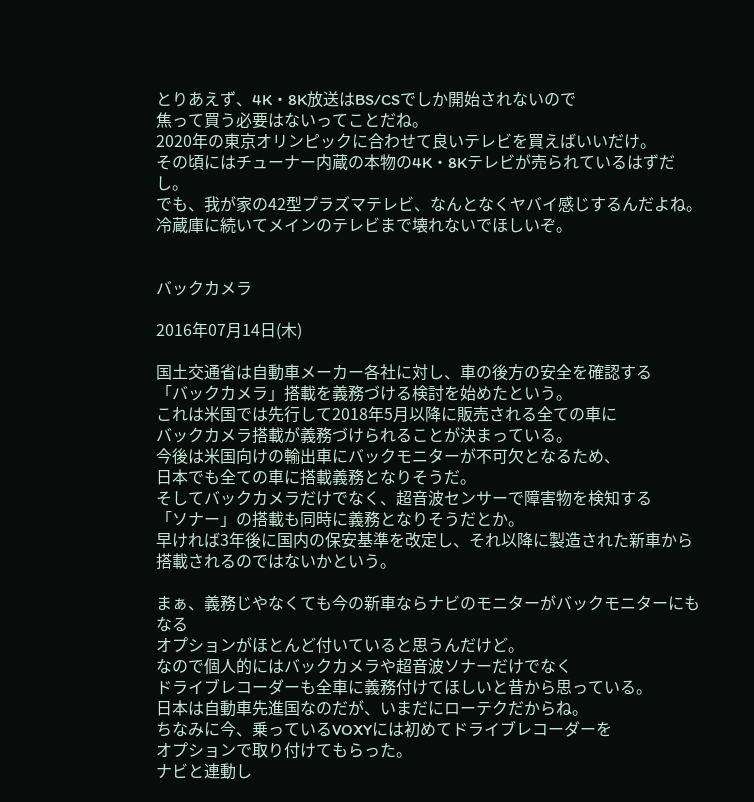とりあえず、4K・8K放送はBS/CSでしか開始されないので
焦って買う必要はないってことだね。
2020年の東京オリンピックに合わせて良いテレビを買えばいいだけ。
その頃にはチューナー内蔵の本物の4K・8Kテレビが売られているはずだし。
でも、我が家の42型プラズマテレビ、なんとなくヤバイ感じするんだよね。
冷蔵庫に続いてメインのテレビまで壊れないでほしいぞ。


バックカメラ

2016年07月14日(木)

国土交通省は自動車メーカー各社に対し、車の後方の安全を確認する
「バックカメラ」搭載を義務づける検討を始めたという。
これは米国では先行して2018年5月以降に販売される全ての車に
バックカメラ搭載が義務づけられることが決まっている。
今後は米国向けの輸出車にバックモニターが不可欠となるため、
日本でも全ての車に搭載義務となりそうだ。
そしてバックカメラだけでなく、超音波センサーで障害物を検知する
「ソナー」の搭載も同時に義務となりそうだとか。
早ければ3年後に国内の保安基準を改定し、それ以降に製造された新車から
搭載されるのではないかという。

まぁ、義務じやなくても今の新車ならナビのモニターがバックモニターにもなる
オプションがほとんど付いていると思うんだけど。
なので個人的にはバックカメラや超音波ソナーだけでなく
ドライブレコーダーも全車に義務付けてほしいと昔から思っている。
日本は自動車先進国なのだが、いまだにローテクだからね。
ちなみに今、乗っているVOXYには初めてドライブレコーダーを
オプションで取り付けてもらった。
ナビと連動し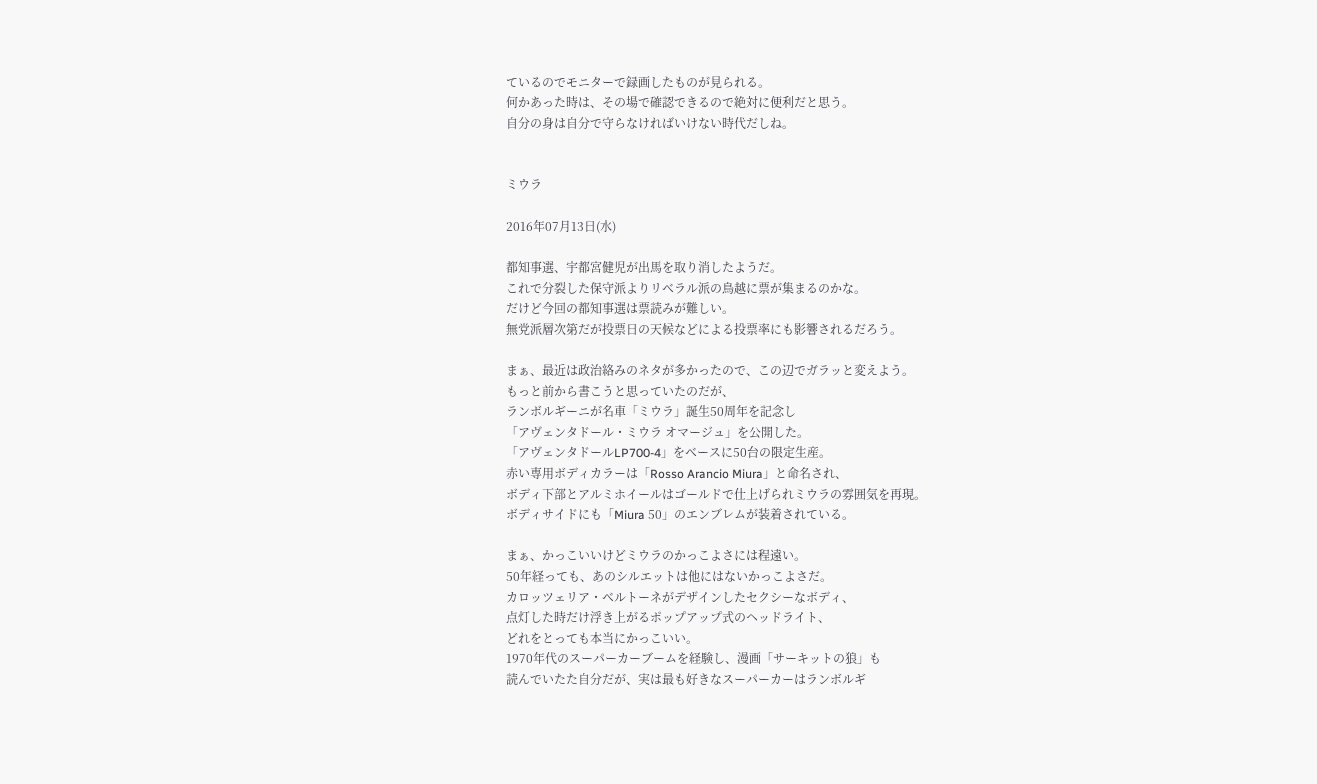ているのでモニターで録画したものが見られる。
何かあった時は、その場で確認できるので絶対に便利だと思う。
自分の身は自分で守らなければいけない時代だしね。


ミウラ

2016年07月13日(水)

都知事選、宇都宮健児が出馬を取り消したようだ。
これで分裂した保守派よりリベラル派の鳥越に票が集まるのかな。
だけど今回の都知事選は票読みが難しい。
無党派層次第だが投票日の天候などによる投票率にも影響されるだろう。

まぁ、最近は政治絡みのネタが多かったので、この辺でガラッと変えよう。
もっと前から書こうと思っていたのだが、
ランボルギーニが名車「ミウラ」誕生50周年を記念し
「アヴェンタドール・ミウラ オマージュ」を公開した。
「アヴェンタドールLP700-4」をベースに50台の限定生産。
赤い専用ボディカラーは「Rosso Arancio Miura」と命名され、
ボディ下部とアルミホイールはゴールドで仕上げられミウラの雰囲気を再現。
ボディサイドにも「Miura 50」のエンブレムが装着されている。

まぁ、かっこいいけどミウラのかっこよさには程遠い。
50年経っても、あのシルエットは他にはないかっこよさだ。
カロッツェリア・ベルトーネがデザインしたセクシーなボディ、
点灯した時だけ浮き上がるポップアップ式のヘッドライト、
どれをとっても本当にかっこいい。
1970年代のスーパーカーブームを経験し、漫画「サーキットの狼」も
読んでいたた自分だが、実は最も好きなスーパーカーはランボルギ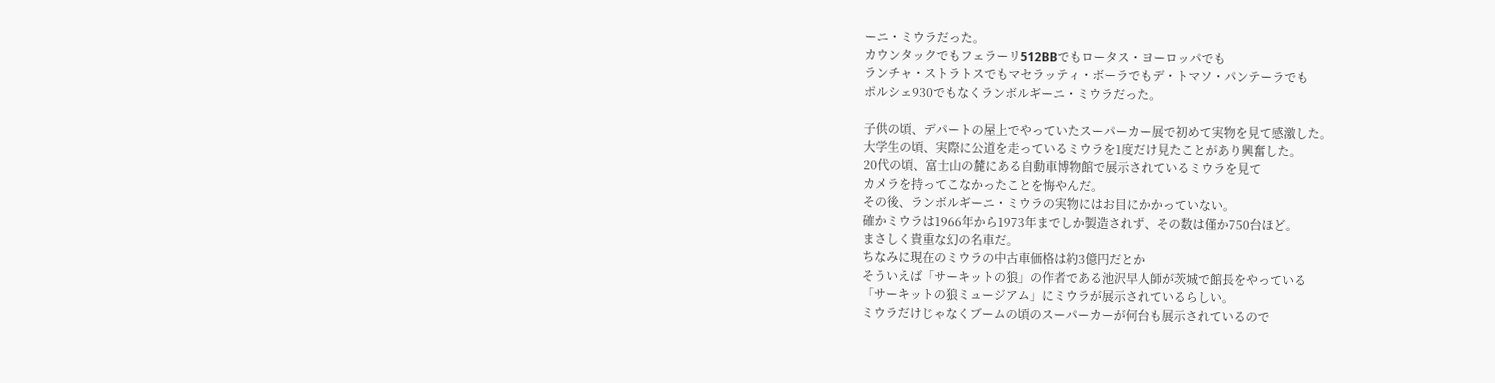ーニ・ミウラだった。
カウンタックでもフェラーリ512BBでもロータス・ヨーロッパでも
ランチャ・ストラトスでもマセラッティ・ボーラでもデ・トマソ・パンテーラでも
ポルシェ930でもなくランボルギーニ・ミウラだった。

子供の頃、デパートの屋上でやっていたスーパーカー展で初めて実物を見て感激した。
大学生の頃、実際に公道を走っているミウラを1度だけ見たことがあり興奮した。
20代の頃、富士山の麓にある自動車博物館で展示されているミウラを見て
カメラを持ってこなかったことを悔やんだ。
その後、ランボルギーニ・ミウラの実物にはお目にかかっていない。
確かミウラは1966年から1973年までしか製造されず、その数は僅か750台ほど。
まさしく貴重な幻の名車だ。
ちなみに現在のミウラの中古車価格は約3億円だとか
そういえば「サーキットの狼」の作者である池沢早人師が茨城で館長をやっている
「サーキットの狼ミュージアム」にミウラが展示されているらしい。
ミウラだけじゃなくブームの頃のスーパーカーが何台も展示されているので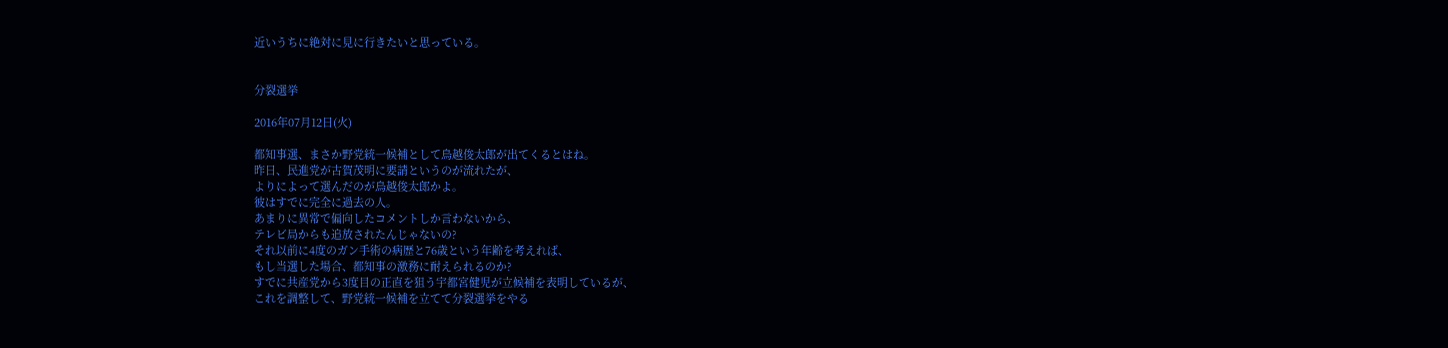近いうちに絶対に見に行きたいと思っている。


分裂選挙

2016年07月12日(火)

都知事選、まさか野党統一候補として鳥越俊太郎が出てくるとはね。
昨日、民進党が古賀茂明に要請というのが流れたが、
よりによって選んだのが鳥越俊太郎かよ。
彼はすでに完全に過去の人。
あまりに異常で偏向したコメントしか言わないから、
テレビ局からも追放されたんじゃないの?
それ以前に4度のガン手術の病歴と76歳という年齢を考えれば、
もし当選した場合、都知事の激務に耐えられるのか?
すでに共産党から3度目の正直を狙う宇都宮健児が立候補を表明しているが、
これを調整して、野党統一候補を立てて分裂選挙をやる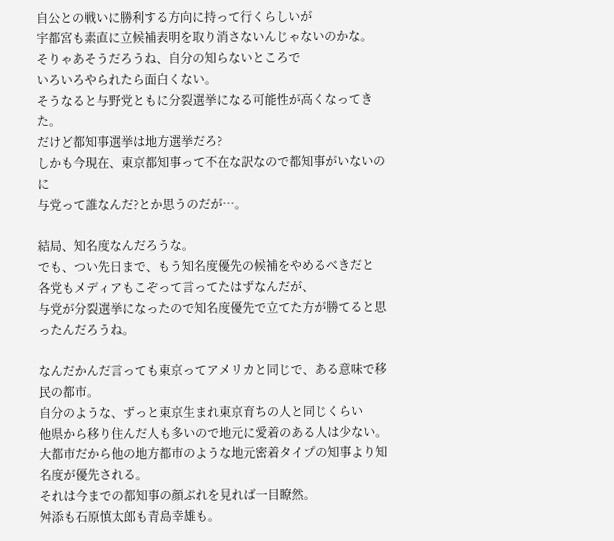自公との戦いに勝利する方向に持って行くらしいが
宇都宮も素直に立候補表明を取り消さないんじゃないのかな。
そりゃあそうだろうね、自分の知らないところで
いろいろやられたら面白くない。
そうなると与野党ともに分裂選挙になる可能性が高くなってきた。
だけど都知事選挙は地方選挙だろ?
しかも今現在、東京都知事って不在な訳なので都知事がいないのに
与党って誰なんだ?とか思うのだが…。

結局、知名度なんだろうな。
でも、つい先日まで、もう知名度優先の候補をやめるべきだと
各党もメディアもこぞって言ってたはずなんだが、
与党が分裂選挙になったので知名度優先で立てた方が勝てると思ったんだろうね。

なんだかんだ言っても東京ってアメリカと同じで、ある意味で移民の都市。
自分のような、ずっと東京生まれ東京育ちの人と同じくらい
他県から移り住んだ人も多いので地元に愛着のある人は少ない。
大都市だから他の地方都市のような地元密着タイプの知事より知名度が優先される。
それは今までの都知事の顔ぶれを見れば一目瞭然。
舛添も石原慎太郎も青島幸雄も。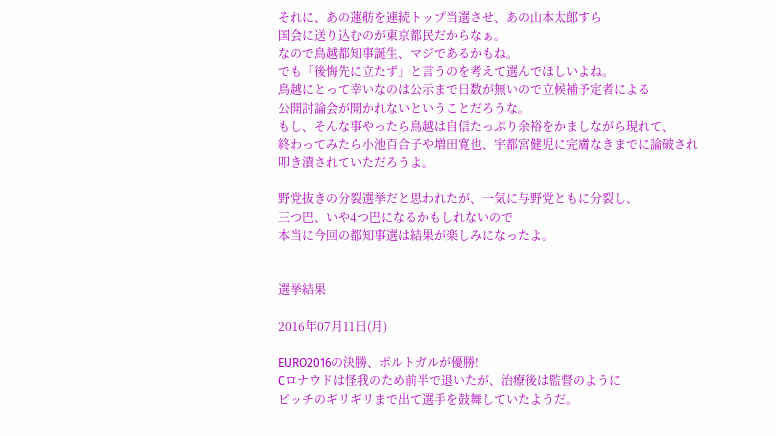それに、あの蓮舫を連続トップ当選させ、あの山本太郎すら
国会に送り込むのが東京都民だからなぁ。
なので鳥越都知事誕生、マジであるかもね。
でも「後悔先に立たず」と言うのを考えて選んでほしいよね。
鳥越にとって幸いなのは公示まで日数が無いので立候補予定者による
公開討論会が開かれないということだろうな。
もし、そんな事やったら鳥越は自信たっぷり余裕をかましながら現れて、
終わってみたら小池百合子や増田寛也、宇都宮健児に完膚なきまでに論破され
叩き潰されていただろうよ。

野党抜きの分裂選挙だと思われたが、一気に与野党ともに分裂し、
三つ巴、いや4つ巴になるかもしれないので
本当に今回の都知事選は結果が楽しみになったよ。


選挙結果

2016年07月11日(月)

EURO2016の決勝、ポルトガルが優勝!
Cロナウドは怪我のため前半で退いたが、治療後は監督のように
ピッチのギリギリまで出て選手を鼓舞していたようだ。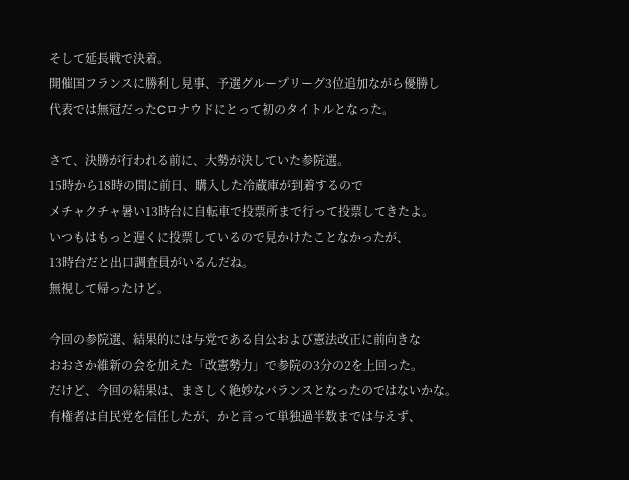そして延長戦で決着。
開催国フランスに勝利し見事、予選グループリーグ3位追加ながら優勝し
代表では無冠だったCロナウドにとって初のタイトルとなった。

さて、決勝が行われる前に、大勢が決していた参院選。
15時から18時の間に前日、購入した冷蔵庫が到着するので
メチャクチャ暑い13時台に自転車で投票所まで行って投票してきたよ。
いつもはもっと遅くに投票しているので見かけたことなかったが、
13時台だと出口調査員がいるんだね。
無視して帰ったけど。

今回の参院選、結果的には与党である自公および憲法改正に前向きな
おおさか維新の会を加えた「改憲勢力」で参院の3分の2を上回った。
だけど、今回の結果は、まさしく絶妙なバランスとなったのではないかな。
有権者は自民党を信任したが、かと言って単独過半数までは与えず、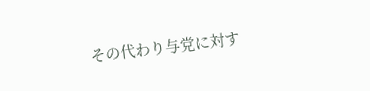その代わり与党に対す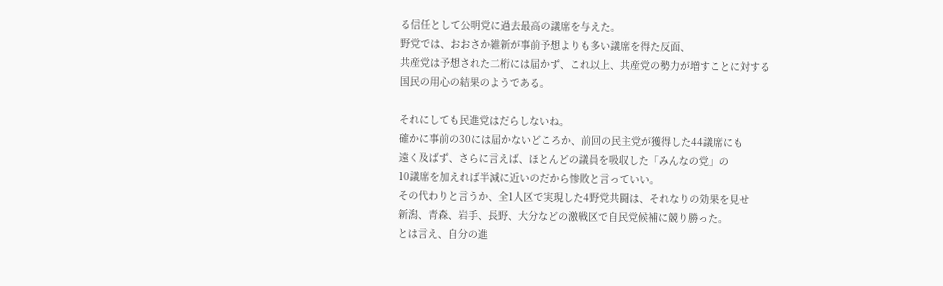る信任として公明党に過去最高の議席を与えた。
野党では、おおさか維新が事前予想よりも多い議席を得た反面、
共産党は予想された二桁には届かず、これ以上、共産党の勢力が増すことに対する
国民の用心の結果のようである。

それにしても民進党はだらしないね。
確かに事前の30には届かないどころか、前回の民主党が獲得した44議席にも
遠く及ばず、さらに言えば、ほとんどの議員を吸収した「みんなの党」の
10議席を加えれば半減に近いのだから惨敗と言っていい。
その代わりと言うか、全1人区で実現した4野党共闘は、それなりの効果を見せ
新潟、青森、岩手、長野、大分などの激戦区で自民党候補に競り勝った。
とは言え、自分の進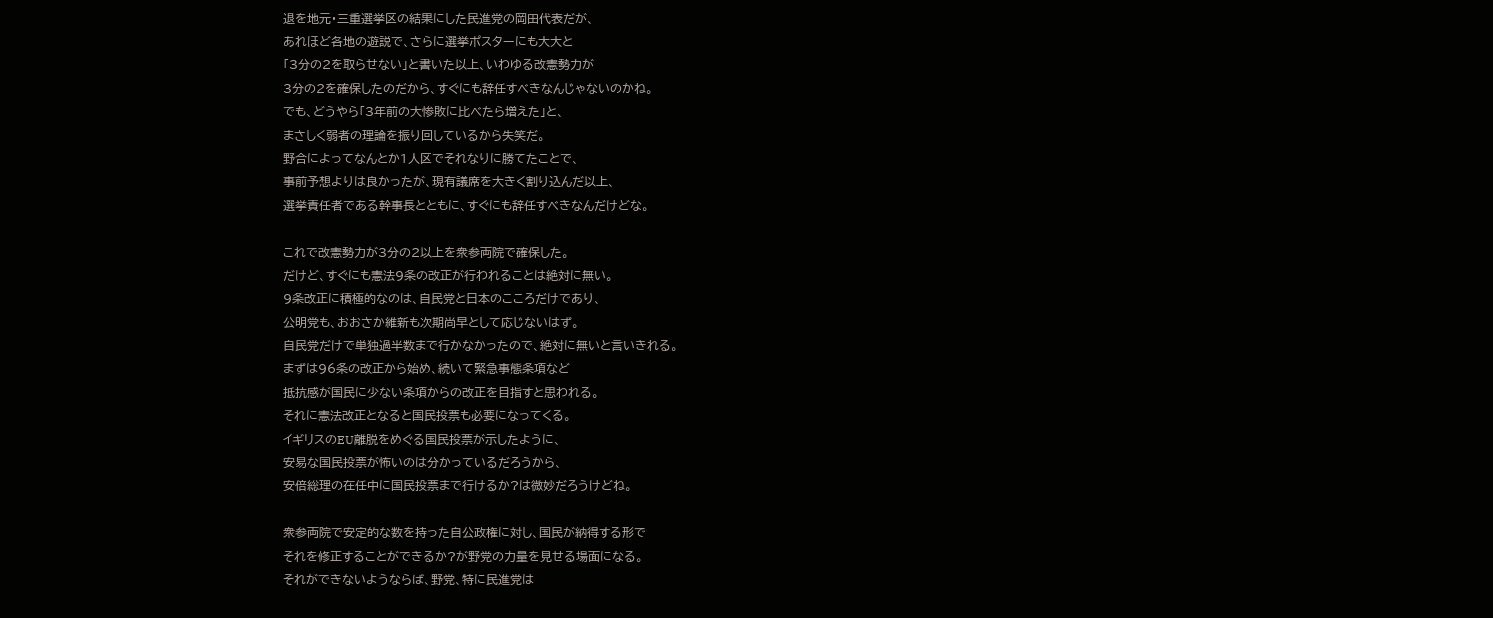退を地元・三重選挙区の結果にした民進党の岡田代表だが、
あれほど各地の遊説で、さらに選挙ポスターにも大大と
「3分の2を取らせない」と書いた以上、いわゆる改憲勢力が
3分の2を確保したのだから、すぐにも辞任すべきなんじゃないのかね。
でも、どうやら「3年前の大惨敗に比べたら増えた」と、
まさしく弱者の理論を振り回しているから失笑だ。
野合によってなんとか1人区でそれなりに勝てたことで、
事前予想よりは良かったが、現有議席を大きく割り込んだ以上、
選挙責任者である幹事長とともに、すぐにも辞任すべきなんだけどな。

これで改憲勢力が3分の2以上を衆参両院で確保した。
だけど、すぐにも憲法9条の改正が行われることは絶対に無い。
9条改正に積極的なのは、自民党と日本のこころだけであり、
公明党も、おおさか維新も次期尚早として応じないはず。
自民党だけで単独過半数まで行かなかったので、絶対に無いと言いきれる。
まずは96条の改正から始め、続いて緊急事態条項など
抵抗感が国民に少ない条項からの改正を目指すと思われる。
それに憲法改正となると国民投票も必要になってくる。
イギリスのEU離脱をめぐる国民投票が示したように、
安易な国民投票が怖いのは分かっているだろうから、
安倍総理の在任中に国民投票まで行けるか?は微妙だろうけどね。

衆参両院で安定的な数を持った自公政権に対し、国民が納得する形で
それを修正することができるか?が野党の力量を見せる場面になる。
それができないようならば、野党、特に民進党は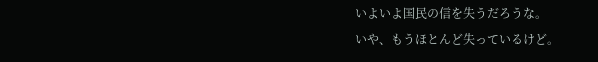いよいよ国民の信を失うだろうな。
いや、もうほとんど失っているけど。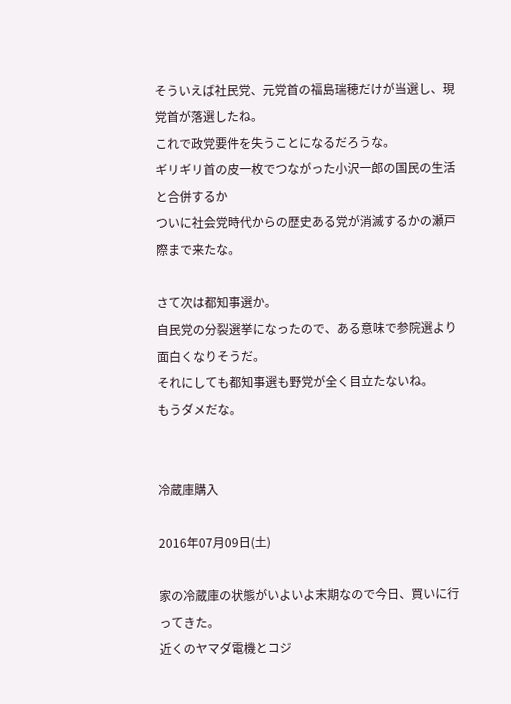そういえば社民党、元党首の福島瑞穂だけが当選し、現党首が落選したね。
これで政党要件を失うことになるだろうな。
ギリギリ首の皮一枚でつながった小沢一郎の国民の生活と合併するか
ついに社会党時代からの歴史ある党が消滅するかの瀬戸際まで来たな。

さて次は都知事選か。
自民党の分裂選挙になったので、ある意味で参院選より面白くなりそうだ。
それにしても都知事選も野党が全く目立たないね。
もうダメだな。


冷蔵庫購入

2016年07月09日(土)

家の冷蔵庫の状態がいよいよ末期なので今日、買いに行ってきた。
近くのヤマダ電機とコジ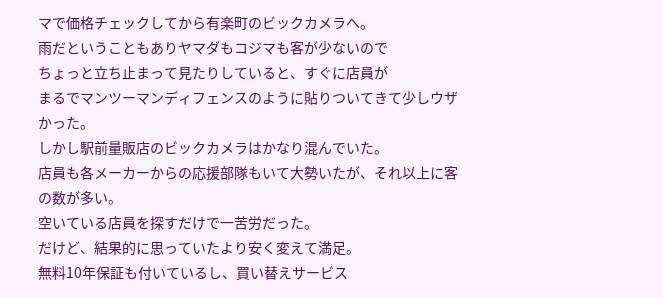マで価格チェックしてから有楽町のビックカメラへ。
雨だということもありヤマダもコジマも客が少ないので
ちょっと立ち止まって見たりしていると、すぐに店員が
まるでマンツーマンディフェンスのように貼りついてきて少しウザかった。
しかし駅前量販店のビックカメラはかなり混んでいた。
店員も各メーカーからの応援部隊もいて大勢いたが、それ以上に客の数が多い。
空いている店員を探すだけで一苦労だった。
だけど、結果的に思っていたより安く変えて満足。
無料10年保証も付いているし、買い替えサービス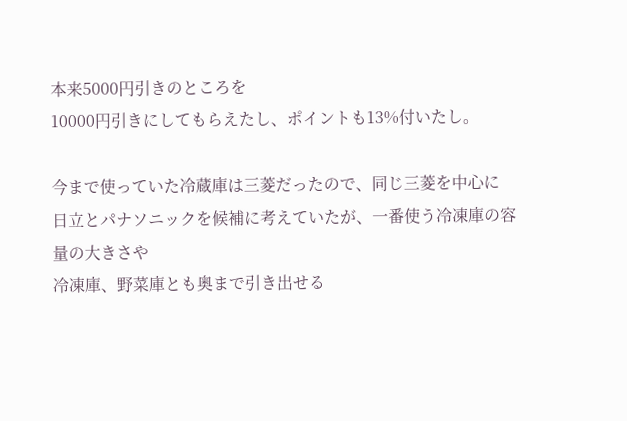本来5000円引きのところを
10000円引きにしてもらえたし、ポイントも13%付いたし。

今まで使っていた冷蔵庫は三菱だったので、同じ三菱を中心に
日立とパナソニックを候補に考えていたが、一番使う冷凍庫の容量の大きさや
冷凍庫、野菜庫とも奥まで引き出せる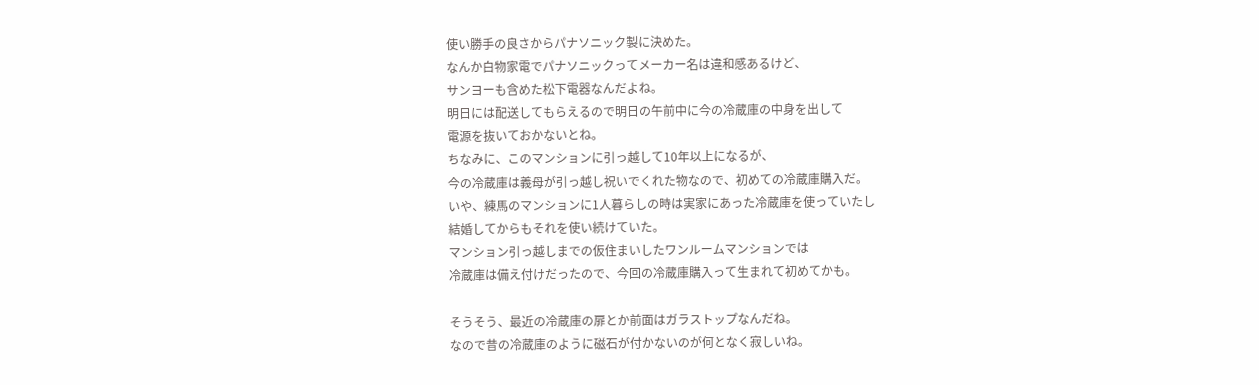使い勝手の良さからパナソニック製に決めた。
なんか白物家電でパナソニックってメーカー名は違和感あるけど、
サンヨーも含めた松下電器なんだよね。
明日には配送してもらえるので明日の午前中に今の冷蔵庫の中身を出して
電源を抜いておかないとね。
ちなみに、このマンションに引っ越して10年以上になるが、
今の冷蔵庫は義母が引っ越し祝いでくれた物なので、初めての冷蔵庫購入だ。
いや、練馬のマンションに1人暮らしの時は実家にあった冷蔵庫を使っていたし
結婚してからもそれを使い続けていた。
マンション引っ越しまでの仮住まいしたワンルームマンションでは
冷蔵庫は備え付けだったので、今回の冷蔵庫購入って生まれて初めてかも。

そうそう、最近の冷蔵庫の扉とか前面はガラストップなんだね。
なので昔の冷蔵庫のように磁石が付かないのが何となく寂しいね。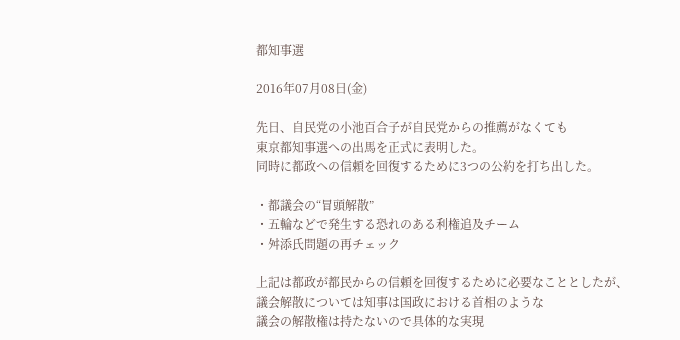都知事選

2016年07月08日(金)

先日、自民党の小池百合子が自民党からの推薦がなくても
東京都知事選への出馬を正式に表明した。
同時に都政への信頼を回復するために3つの公約を打ち出した。

・都議会の“冒頭解散”
・五輪などで発生する恐れのある利権追及チーム
・舛添氏問題の再チェック

上記は都政が都民からの信頼を回復するために必要なこととしたが、
議会解散については知事は国政における首相のような
議会の解散権は持たないので具体的な実現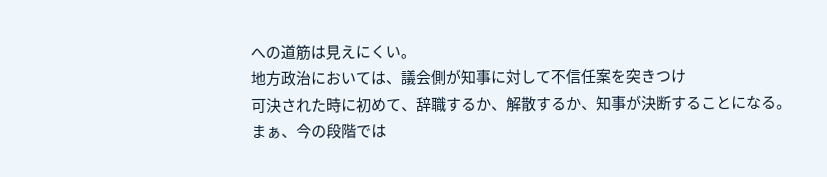への道筋は見えにくい。
地方政治においては、議会側が知事に対して不信任案を突きつけ
可決された時に初めて、辞職するか、解散するか、知事が決断することになる。
まぁ、今の段階では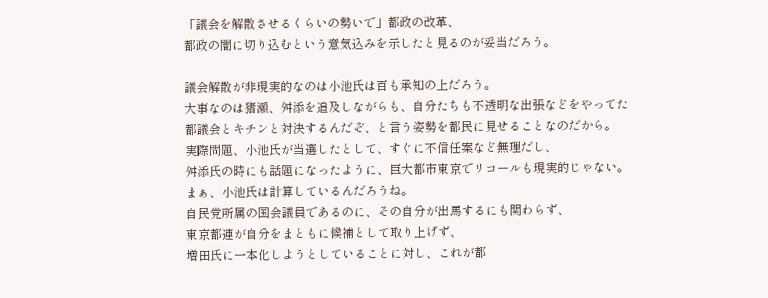「議会を解散させるくらいの勢いで」都政の改革、
都政の闇に切り込むという意気込みを示したと見るのが妥当だろう。

議会解散が非現実的なのは小池氏は百も承知の上だろう。
大事なのは猪瀬、舛添を追及しながらも、自分たちも不透明な出張などをやってた
都議会とキチンと対決するんだぞ、と言う姿勢を都民に見せることなのだから。
実際問題、小池氏が当選したとして、すぐに不信任案など無理だし、
舛添氏の時にも話題になったように、巨大都市東京でリコールも現実的じゃない。
まぁ、小池氏は計算しているんだろうね。
自民党所属の国会議員であるのに、その自分が出馬するにも関わらず、
東京都連が自分をまともに候補として取り上げず、
増田氏に一本化しようとしていることに対し、これが都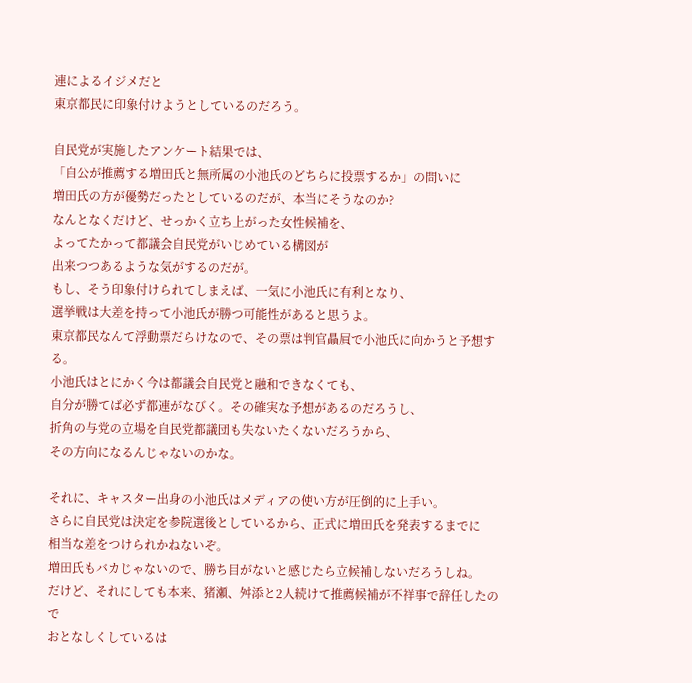連によるイジメだと
東京都民に印象付けようとしているのだろう。

自民党が実施したアンケート結果では、
「自公が推薦する増田氏と無所属の小池氏のどちらに投票するか」の問いに
増田氏の方が優勢だったとしているのだが、本当にそうなのか?
なんとなくだけど、せっかく立ち上がった女性候補を、
よってたかって都議会自民党がいじめている構図が
出来つつあるような気がするのだが。
もし、そう印象付けられてしまえば、一気に小池氏に有利となり、
選挙戦は大差を持って小池氏が勝つ可能性があると思うよ。
東京都民なんて浮動票だらけなので、その票は判官贔屓で小池氏に向かうと予想する。
小池氏はとにかく今は都議会自民党と融和できなくても、
自分が勝てば必ず都連がなびく。その確実な予想があるのだろうし、
折角の与党の立場を自民党都議団も失ないたくないだろうから、
その方向になるんじゃないのかな。

それに、キャスター出身の小池氏はメディアの使い方が圧倒的に上手い。
さらに自民党は決定を参院選後としているから、正式に増田氏を発表するまでに
相当な差をつけられかねないぞ。
増田氏もバカじゃないので、勝ち目がないと感じたら立候補しないだろうしね。
だけど、それにしても本来、猪瀬、舛添と2人続けて推薦候補が不祥事で辞任したので
おとなしくしているは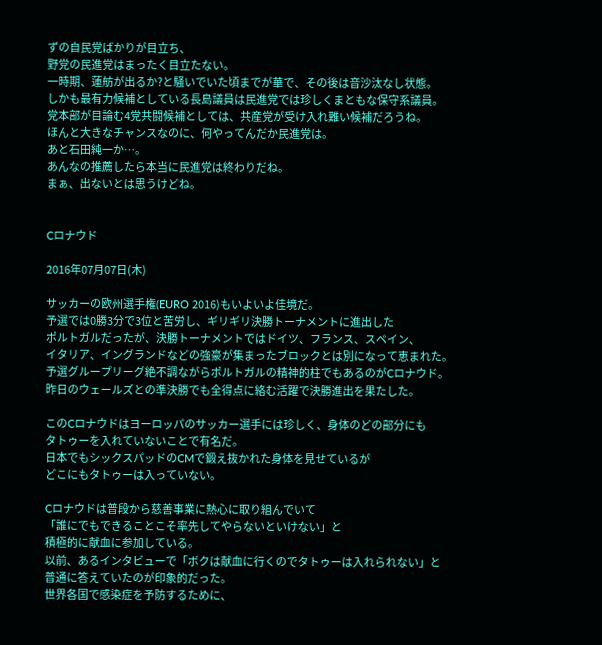ずの自民党ばかりが目立ち、
野党の民進党はまったく目立たない。
一時期、蓮舫が出るか?と騒いでいた頃までが華で、その後は音沙汰なし状態。
しかも最有力候補としている長島議員は民進党では珍しくまともな保守系議員。
党本部が目論む4党共闘候補としては、共産党が受け入れ難い候補だろうね。
ほんと大きなチャンスなのに、何やってんだか民進党は。
あと石田純一か…。
あんなの推薦したら本当に民進党は終わりだね。
まぁ、出ないとは思うけどね。


Cロナウド

2016年07月07日(木)

サッカーの欧州選手権(EURO 2016)もいよいよ佳境だ。
予選では0勝3分で3位と苦労し、ギリギリ決勝トーナメントに進出した
ポルトガルだったが、決勝トーナメントではドイツ、フランス、スペイン、
イタリア、イングランドなどの強豪が集まったブロックとは別になって恵まれた。
予選グループリーグ絶不調ながらポルトガルの精神的柱でもあるのがCロナウド。
昨日のウェールズとの準決勝でも全得点に絡む活躍で決勝進出を果たした。

このCロナウドはヨーロッパのサッカー選手には珍しく、身体のどの部分にも
タトゥーを入れていないことで有名だ。
日本でもシックスパッドのCMで鍛え抜かれた身体を見せているが
どこにもタトゥーは入っていない。

Cロナウドは普段から慈善事業に熱心に取り組んでいて
「誰にでもできることこそ率先してやらないといけない」と
積極的に献血に参加している。
以前、あるインタビューで「ボクは献血に行くのでタトゥーは入れられない」と
普通に答えていたのが印象的だった。
世界各国で感染症を予防するために、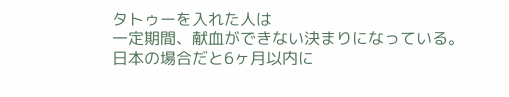タトゥーを入れた人は
一定期間、献血ができない決まりになっている。
日本の場合だと6ヶ月以内に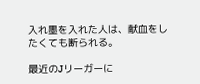入れ墨を入れた人は、献血をしたくても断られる。

最近のJリーガーに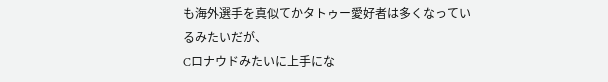も海外選手を真似てかタトゥー愛好者は多くなっているみたいだが、
Cロナウドみたいに上手にな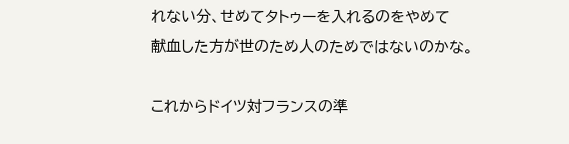れない分、せめてタトゥーを入れるのをやめて
献血した方が世のため人のためではないのかな。

これからドイツ対フランスの準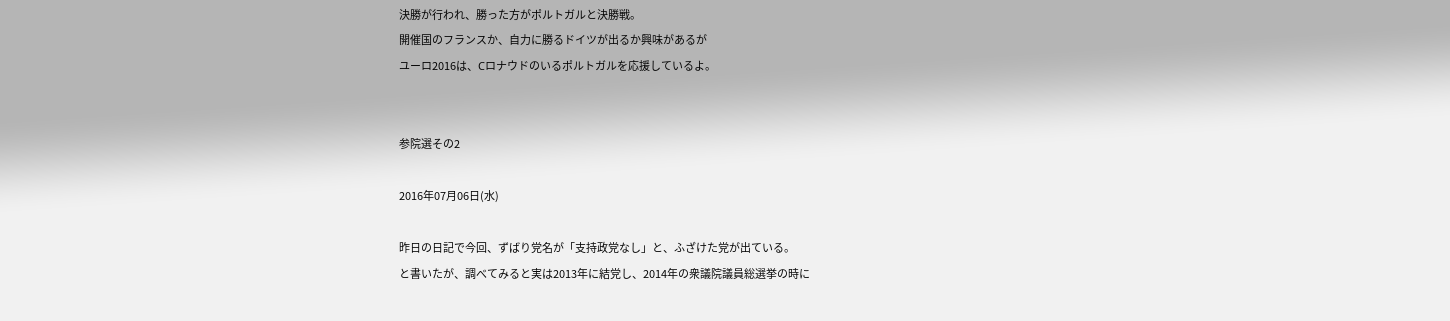決勝が行われ、勝った方がポルトガルと決勝戦。
開催国のフランスか、自力に勝るドイツが出るか興味があるが
ユーロ2016は、Cロナウドのいるポルトガルを応援しているよ。


参院選その2

2016年07月06日(水)

昨日の日記で今回、ずばり党名が「支持政党なし」と、ふざけた党が出ている。
と書いたが、調べてみると実は2013年に結党し、2014年の衆議院議員総選挙の時に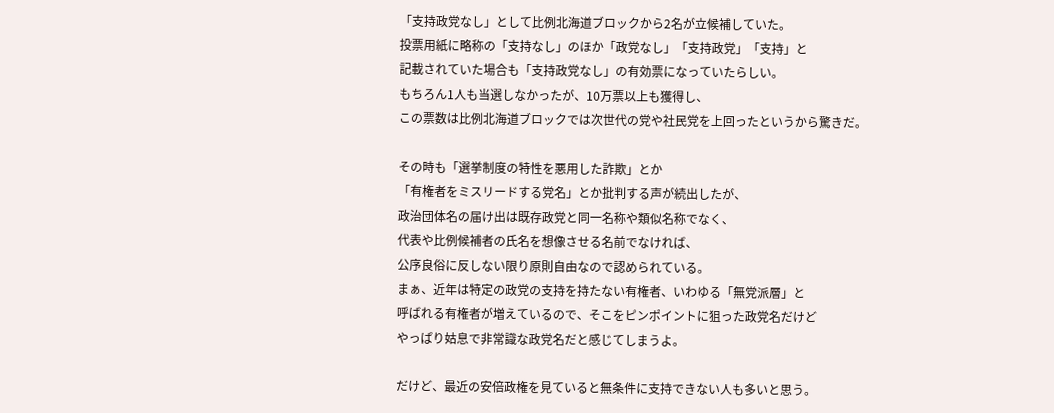「支持政党なし」として比例北海道ブロックから2名が立候補していた。
投票用紙に略称の「支持なし」のほか「政党なし」「支持政党」「支持」と
記載されていた場合も「支持政党なし」の有効票になっていたらしい。
もちろん1人も当選しなかったが、10万票以上も獲得し、
この票数は比例北海道ブロックでは次世代の党や社民党を上回ったというから驚きだ。

その時も「選挙制度の特性を悪用した詐欺」とか
「有権者をミスリードする党名」とか批判する声が続出したが、
政治団体名の届け出は既存政党と同一名称や類似名称でなく、
代表や比例候補者の氏名を想像させる名前でなければ、
公序良俗に反しない限り原則自由なので認められている。
まぁ、近年は特定の政党の支持を持たない有権者、いわゆる「無党派層」と
呼ばれる有権者が増えているので、そこをピンポイントに狙った政党名だけど
やっぱり姑息で非常識な政党名だと感じてしまうよ。

だけど、最近の安倍政権を見ていると無条件に支持できない人も多いと思う。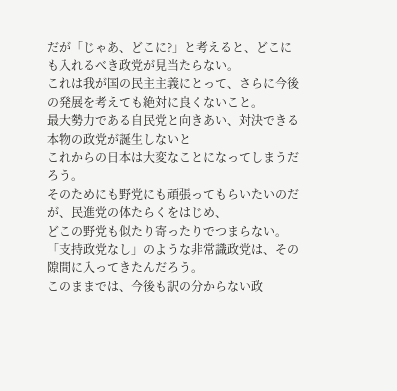だが「じゃあ、どこに?」と考えると、どこにも入れるべき政党が見当たらない。
これは我が国の民主主義にとって、さらに今後の発展を考えても絶対に良くないこと。
最大勢力である自民党と向きあい、対決できる本物の政党が誕生しないと
これからの日本は大変なことになってしまうだろう。
そのためにも野党にも頑張ってもらいたいのだが、民進党の体たらくをはじめ、
どこの野党も似たり寄ったりでつまらない。
「支持政党なし」のような非常識政党は、その隙間に入ってきたんだろう。
このままでは、今後も訳の分からない政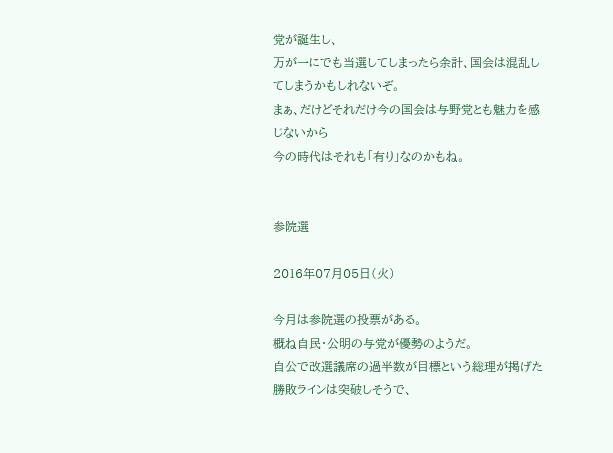党が誕生し、
万が一にでも当選してしまったら余計、国会は混乱してしまうかもしれないぞ。
まぁ、だけどそれだけ今の国会は与野党とも魅力を感じないから
今の時代はそれも「有り」なのかもね。


参院選

2016年07月05日(火)

今月は参院選の投票がある。
概ね自民・公明の与党が優勢のようだ。
自公で改選議席の過半数が目標という総理が掲げた勝敗ラインは突破しそうで、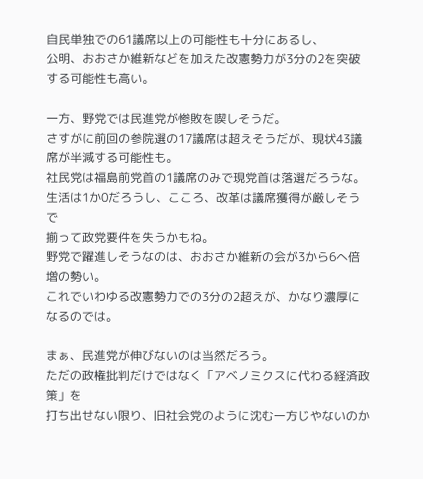自民単独での61議席以上の可能性も十分にあるし、
公明、おおさか維新などを加えた改憲勢力が3分の2を突破する可能性も高い。

一方、野党では民進党が惨敗を喫しそうだ。
さすがに前回の参院選の17議席は超えそうだが、現状43議席が半減する可能性も。
社民党は福島前党首の1議席のみで現党首は落選だろうな。
生活は1か0だろうし、こころ、改革は議席獲得が厳しそうで
揃って政党要件を失うかもね。
野党で躍進しそうなのは、おおさか維新の会が3から6へ倍増の勢い。
これでいわゆる改憲勢力での3分の2超えが、かなり濃厚になるのでは。

まぁ、民進党が伸びないのは当然だろう。
ただの政権批判だけではなく「アベノミクスに代わる経済政策」を
打ち出せない限り、旧社会党のように沈む一方じやないのか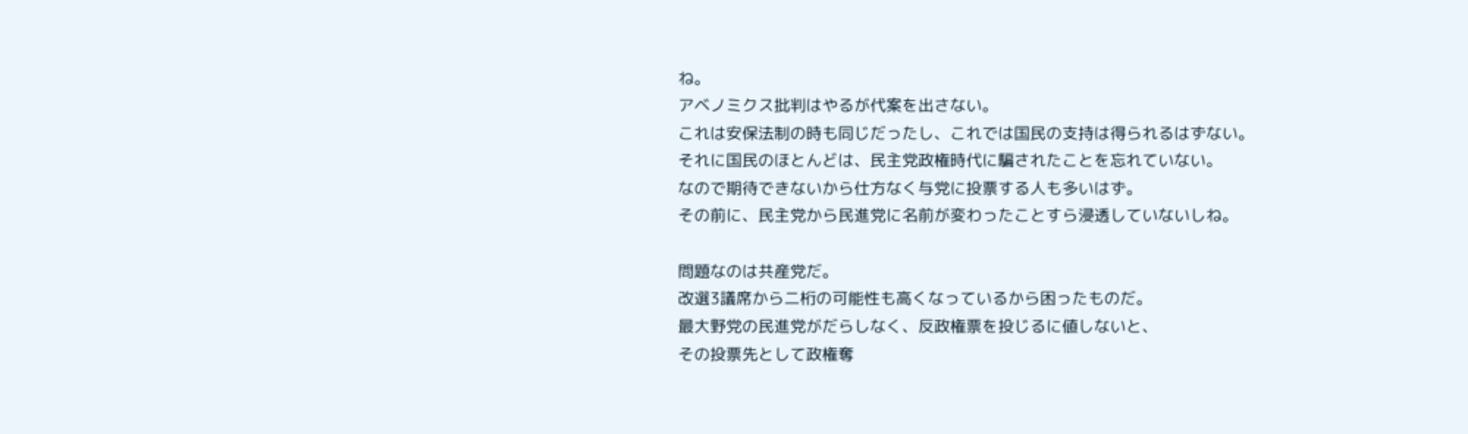ね。
アベノミクス批判はやるが代案を出さない。
これは安保法制の時も同じだったし、これでは国民の支持は得られるはずない。
それに国民のほとんどは、民主党政権時代に騙されたことを忘れていない。
なので期待できないから仕方なく与党に投票する人も多いはず。
その前に、民主党から民進党に名前が変わったことすら浸透していないしね。

問題なのは共産党だ。
改選3議席から二桁の可能性も高くなっているから困ったものだ。
最大野党の民進党がだらしなく、反政権票を投じるに値しないと、
その投票先として政権奪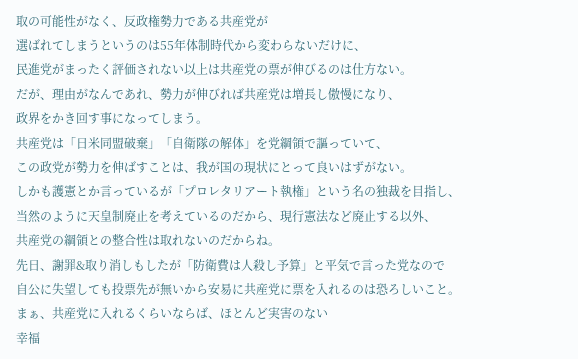取の可能性がなく、反政権勢力である共産党が
選ばれてしまうというのは55年体制時代から変わらないだけに、
民進党がまったく評価されない以上は共産党の票が伸びるのは仕方ない。
だが、理由がなんであれ、勢力が伸びれば共産党は増長し傲慢になり、
政界をかき回す事になってしまう。
共産党は「日米同盟破棄」「自衛隊の解体」を党綱領で謳っていて、
この政党が勢力を伸ばすことは、我が国の現状にとって良いはずがない。
しかも護憲とか言っているが「プロレタリアート執権」という名の独裁を目指し、
当然のように天皇制廃止を考えているのだから、現行憲法など廃止する以外、
共産党の綱領との整合性は取れないのだからね。
先日、謝罪&取り消しもしたが「防衛費は人殺し予算」と平気で言った党なので
自公に失望しても投票先が無いから安易に共産党に票を入れるのは恐ろしいこと。
まぁ、共産党に入れるくらいならば、ほとんど実害のない
幸福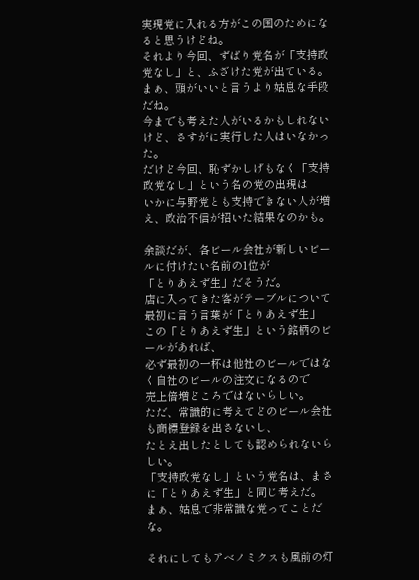実現党に入れる方がこの国のためになると思うけどね。
それより今回、ずばり党名が「支持政党なし」と、ふざけた党が出ている。
まぁ、頭がいいと言うより姑息な手段だね。
今までも考えた人がいるかもしれないけど、さすがに実行した人はいなかった。
だけど今回、恥ずかしげもなく「支持政党なし」という名の党の出現は
いかに与野党とも支持できない人が増え、政治不信が招いた結果なのかも。

余談だが、各ビール会社が新しいビールに付けたい名前の1位が
「とりあえず生」だそうだ。
店に入ってきた客がテーブルについて最初に言う言葉が「とりあえず生」
この「とりあえず生」という銘柄のビールがあれば、
必ず最初の一杯は他社のビールではなく自社のビールの注文になるので
売上倍増どころではないらしい。
ただ、常識的に考えてどのビール会社も商標登録を出さないし、
たとえ出したとしても認められないらしい。
「支持政党なし」という党名は、まさに「とりあえず生」と同じ考えだ。
まぁ、姑息で非常識な党ってことだな。

それにしてもアベノミクスも風前の灯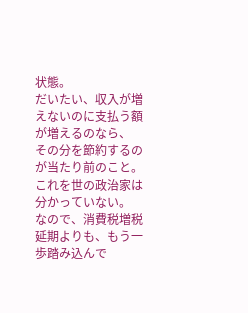状態。
だいたい、収入が増えないのに支払う額が増えるのなら、
その分を節約するのが当たり前のこと。
これを世の政治家は分かっていない。
なので、消費税増税延期よりも、もう一歩踏み込んで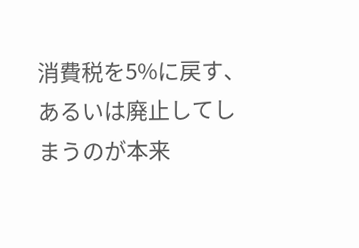消費税を5%に戻す、
あるいは廃止してしまうのが本来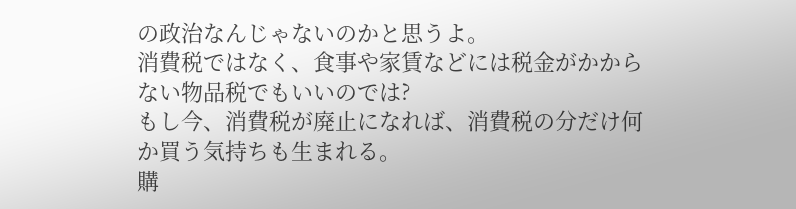の政治なんじゃないのかと思うよ。
消費税ではなく、食事や家賃などには税金がかからない物品税でもいいのでは?
もし今、消費税が廃止になれば、消費税の分だけ何か買う気持ちも生まれる。
購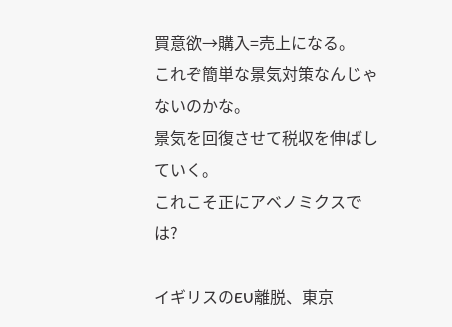買意欲→購入=売上になる。
これぞ簡単な景気対策なんじゃないのかな。
景気を回復させて税収を伸ばしていく。
これこそ正にアベノミクスでは?

イギリスのEU離脱、東京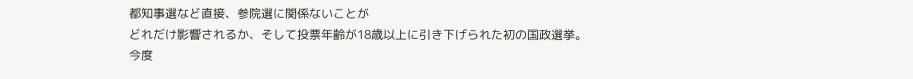都知事選など直接、参院選に関係ないことが
どれだけ影響されるか、そして投票年齢が18歳以上に引き下げられた初の国政選挙。
今度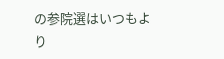の参院選はいつもより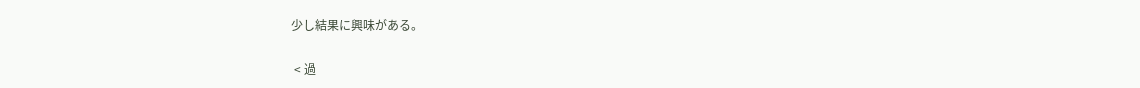少し結果に興味がある。

 < 過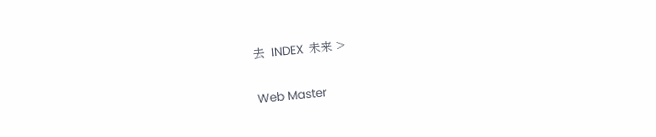去  INDEX  未来 >


Web Master